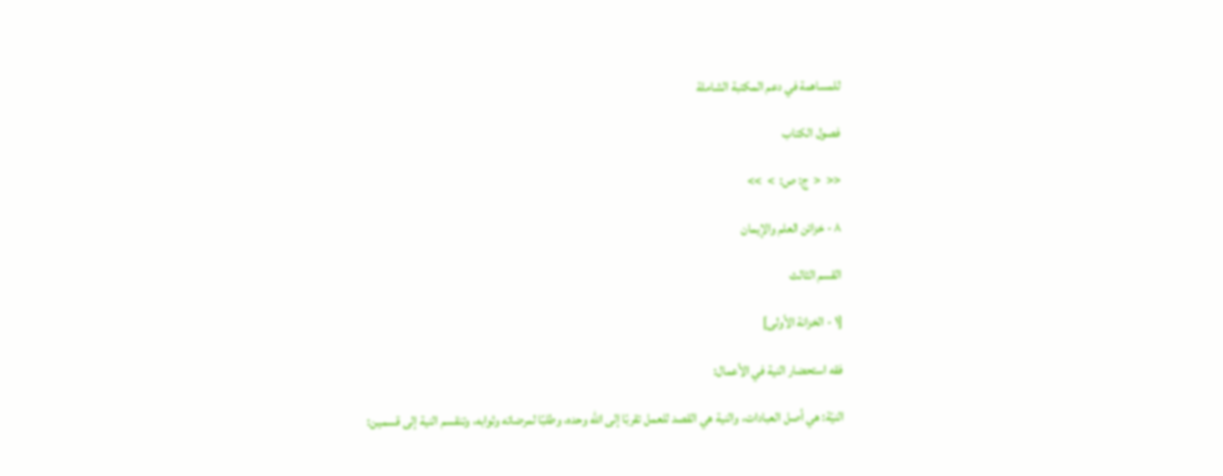للمساهمة في دعم المكتبة الشاملة

فصول الكتاب

<<  <  ج: ص:  >  >>

٨ - خزائن العلم والإيمان

القسم الثالث

[١ - الخزانة الأولى]

فقه استحضار النية في الأعمال:

النيّة: هي أصل العبادات، والنية هي القصد للعمل تقربًا إلى الله وحده، وطلبًا لمرضاته وثوابه، وتنقسم النية إلى قسمين: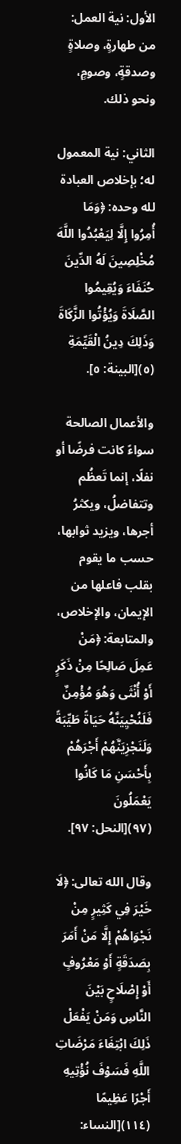الأول: نية العمل: من طهارةٍ، وصلاةٍ وصدقةٍ، وصومٍ، ونحو ذلك.

الثاني: نية المعمول له؛ بإخلاص العبادة لله وحده: ﴿وَمَا أُمِرُوا إِلَّا لِيَعْبُدُوا اللَّهَ مُخْلِصِينَ لَهُ الدِّينَ حُنَفَاءَ وَيُقِيمُوا الصَّلَاةَ وَيُؤْتُوا الزَّكَاةَ وَذَلِكَ دِينُ الْقَيِّمَةِ (٥)[البينة: ٥].

والأعمال الصالحة سواءً كانت فرضًا أو نفلًا، إنما تَعظُم وتتفاضلُ، ويكثرُ أجرها، ويزيد ثوابها، حسب ما يقوم بقلب فاعلها من الإيمان، والإخلاص، والمتابعة: ﴿مَنْ عَمِلَ صَالِحًا مِنْ ذَكَرٍ أَوْ أُنْثَى وَهُوَ مُؤْمِنٌ فَلَنُحْيِيَنَّهُ حَيَاةً طَيِّبَةً وَلَنَجْزِيَنَّهُمْ أَجْرَهُمْ بِأَحْسَنِ مَا كَانُوا يَعْمَلُونَ (٩٧)[النحل: ٩٧].

وقال الله تعالى: ﴿لَا خَيْرَ فِي كَثِيرٍ مِنْ نَجْوَاهُمْ إِلَّا مَنْ أَمَرَ بِصَدَقَةٍ أَوْ مَعْرُوفٍ أَوْ إِصْلَاحٍ بَيْنَ النَّاسِ وَمَنْ يَفْعَلْ ذَلِكَ ابْتِغَاءَ مَرْضَاتِ اللَّهِ فَسَوْفَ نُؤْتِيهِ أَجْرًا عَظِيمًا (١١٤)[النساء: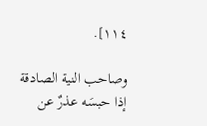١١٤].

وصاحب النية الصادقة إذا حبسَه عذرٌ عن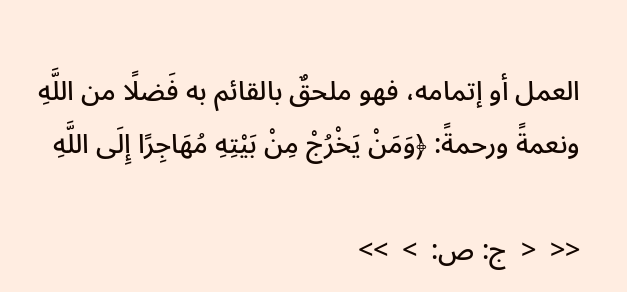العمل أو إتمامه، فهو ملحقٌ بالقائم به فَضلًا من اللَّهِ ونعمةً ورحمةً: ﴿وَمَنْ يَخْرُجْ مِنْ بَيْتِهِ مُهَاجِرًا إِلَى اللَّهِ

<<  <  ج: ص:  >  >>